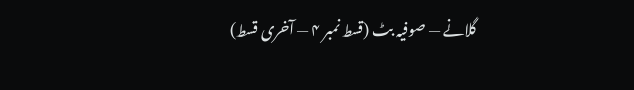گلانے — صوفیہ بٹ (قسط نمبر ۴ — آخری قسط)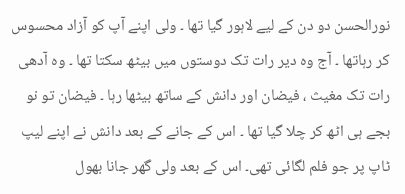نورالحسن دو دن کے لیے لاہور گیا تھا ۔ ولی اپنے آپ کو آزاد محسوس کر رہاتھا ۔ آج وہ دیر رات تک دوستوں میں بیٹھ سکتا تھا ۔ وہ آدھی رات تک مغیث ، فیضان اور دانش کے ساتھ بیٹھا رہا ۔ فیضان تو نو بجے ہی اٹھ کر چلا گیا تھا ۔ اس کے جانے کے بعد دانش نے اپنے لیپ ٹاپ پر جو فلم لگائی تھی۔ اس کے بعد ولی گھر جانا بھول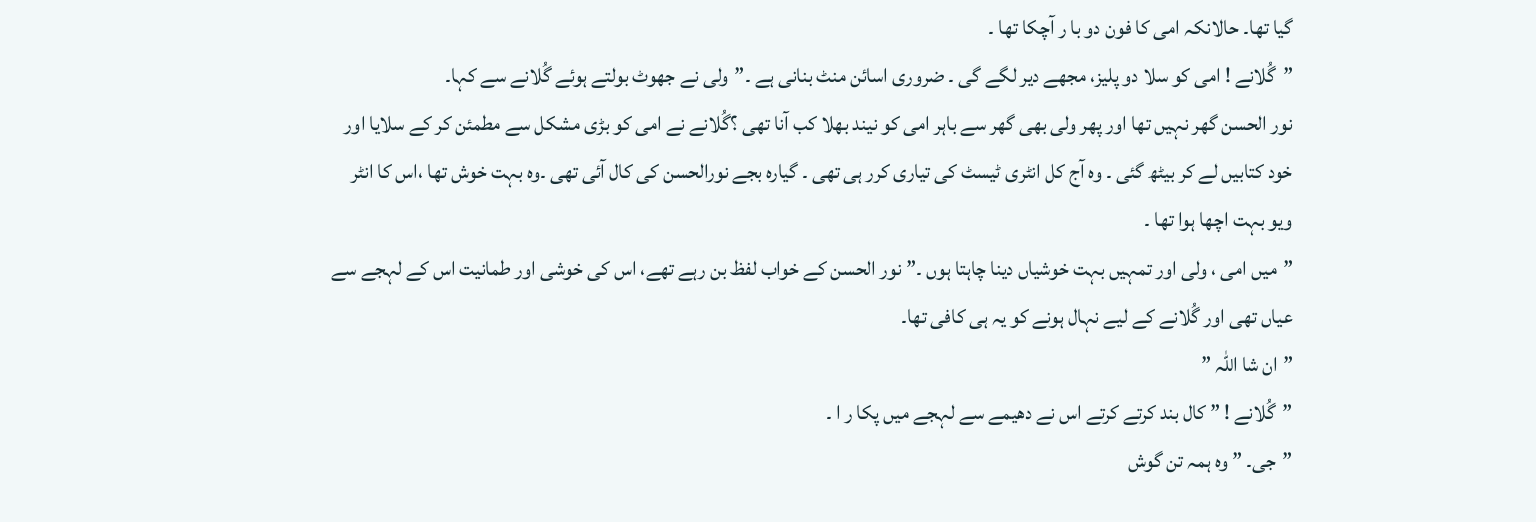گیا تھا۔ حالانکہ امی کا فون دو با ر آچکا تھا ۔
”گُلانے ! امی کو سلا دو پلیز، مجھے دیر لگے گی ۔ ضروری اسائن منٹ بنانی ہے ۔”ولی نے جھوٹ بولتے ہوئے گُلانے سے کہا۔
نور الحسن گھر نہیں تھا اور پھر ولی بھی گھر سے باہر امی کو نیند بھلا کب آنا تھی ؟گُلانے نے امی کو بڑی مشکل سے مطمئن کر کے سلایا اور خود کتابیں لے کر بیٹھ گئی ۔ وہ آج کل انٹری ٹیسٹ کی تیاری کرر ہی تھی ۔ گیارہ بجے نورالحسن کی کال آئی تھی ۔وہ بہت خوش تھا ،اس کا انٹر ویو بہت اچھا ہوا تھا ۔
”میں امی ، ولی اور تمہیں بہت خوشیاں دینا چاہتا ہوں ۔” نور الحسن کے خواب لفظ بن رہے تھے، اس کی خوشی اور طمانیت اس کے لہجے سے عیاں تھی اور گُلانے کے لیے نہال ہونے کو یہ ہی کافی تھا۔
”ان شا اللہ ”
”گُلانے ! ” کال بند کرتے کرتے اس نے دھیمے سے لہجے میں پکا ر ا ۔
”جی۔ ” وہ ہمہ تن گوش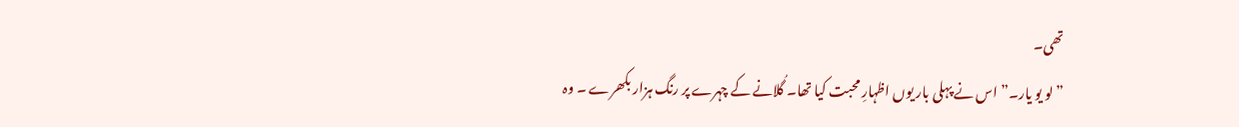تھی۔
”لو یو یار۔” اس نے پہلی بار یوں اظہارِ محبت کیا تھا۔ گُلانے کے چہرے پر رنگ ہزار بکھرے ۔ وہ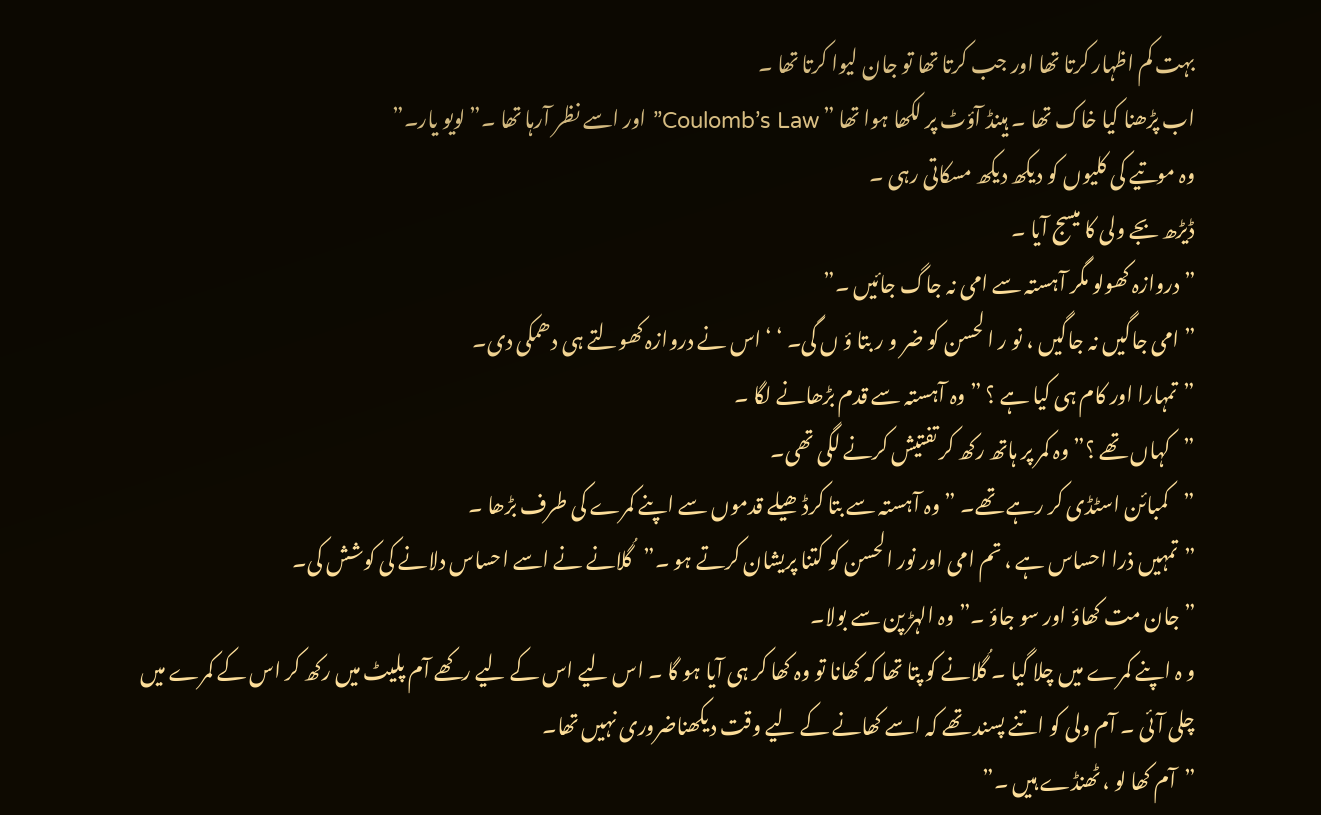بہت کم اظہار کرتا تھا اور جب کرتا تھا تو جان لیوا کرتا تھا ۔
اب پڑھنا کیا خاک تھا ۔ ہینڈ آؤٹ پر لکھا ہوا تھا ” Coulomb’s Law” اور اسے نظر آرہا تھا ۔” لویو یار۔”
وہ موتیے کی کلیوں کو دیکھ دیکھ مسکاتی رہی ۔
ڈیڑھ بجے ولی کا میسج آیا ۔
”دروازہ کھولو مگر آہستہ سے امی نہ جاگ جائیں ۔”
” امی جاگیں نہ جاگیں ، نو ر ا لحسن کو ضر و ر بتا ؤ ں گی۔ ‘ ‘ اس نے دروازہ کھولتے ہی دھمکی دی۔
”تمہارا اور کام ہی کیا ہے ؟ ” وہ آہستہ سے قدم بڑھانے لگا ۔
”کہاں تھے ؟” وہ کمر پر ہاتھ رکھ کر تفتیش کرنے لگی تھی۔
”کمبائن اسٹڈی کر رہے تھے۔ ” وہ آہستہ سے بتا کرڈھیلے قدموں سے اپنے کمرے کی طرف بڑھا ۔
”تمہیں ذرا احساس ہے ، تم امی اور نور الحسن کو کتنا پریشان کرتے ہو ۔”گُلانے نے اسے احساس دلانے کی کوشش کی۔
”جان مت کھاؤ اور سو جاؤ ۔”وہ الہڑ پن سے بولا۔
و ہ اپنے کمرے میں چلا گیا ۔ گُلانے کو پتا تھا کہ کھانا تو وہ کھا کر ہی آیا ہو گا ۔ اس لیے اس کے لیے رکھے آم پلیٹ میں رکھ کر اس کے کمرے میں چلی آئی ۔ آم ولی کو اتنے پسند تھے کہ اسے کھانے کے لیے وقت دیکھناضروری نہیں تھا۔
”آم کھا لو ، ٹھنڈے ہیں ۔”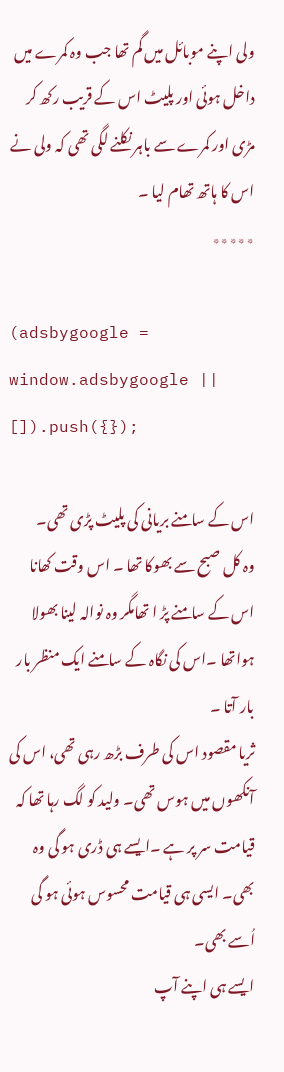ولی اپنے موبائل میں گم تھا جب وہ کمرے میں داخل ہوئی اور پلیٹ اس کے قریب رکھ کر مڑی اور کمرے سے باہر نکلنے لگی تھی کہ ولی نے اس کا ہاتھ تھام لیا ۔
٭٭٭٭٭

(adsbygoogle = window.adsbygoogle || []).push({});

اس کے سامنے بریانی کی پلیٹ پڑی تھی۔
وہ کل صبح سے بھوکا تھا ۔ اس وقت کھانا اس کے سامنے پڑ ا تھامگر وہ نوالہ لینا بھولا ہواتھا ۔اس کی نگاہ کے سامنے ایک منظر بار بار آتا ۔
ثریا مقصود اس کی طرف بڑھ رہی تھی، اس کی آنکھوں میں ہوس تھی۔ ولید کو لگ رہا تھا کہ قیامت سر پر ہے ۔ایسے ہی ڈری ہو گی وہ بھی۔ ایسی ہی قیامت محسوس ہوئی ہو گی اُسے بھی۔
ایسے ہی اپنے آپ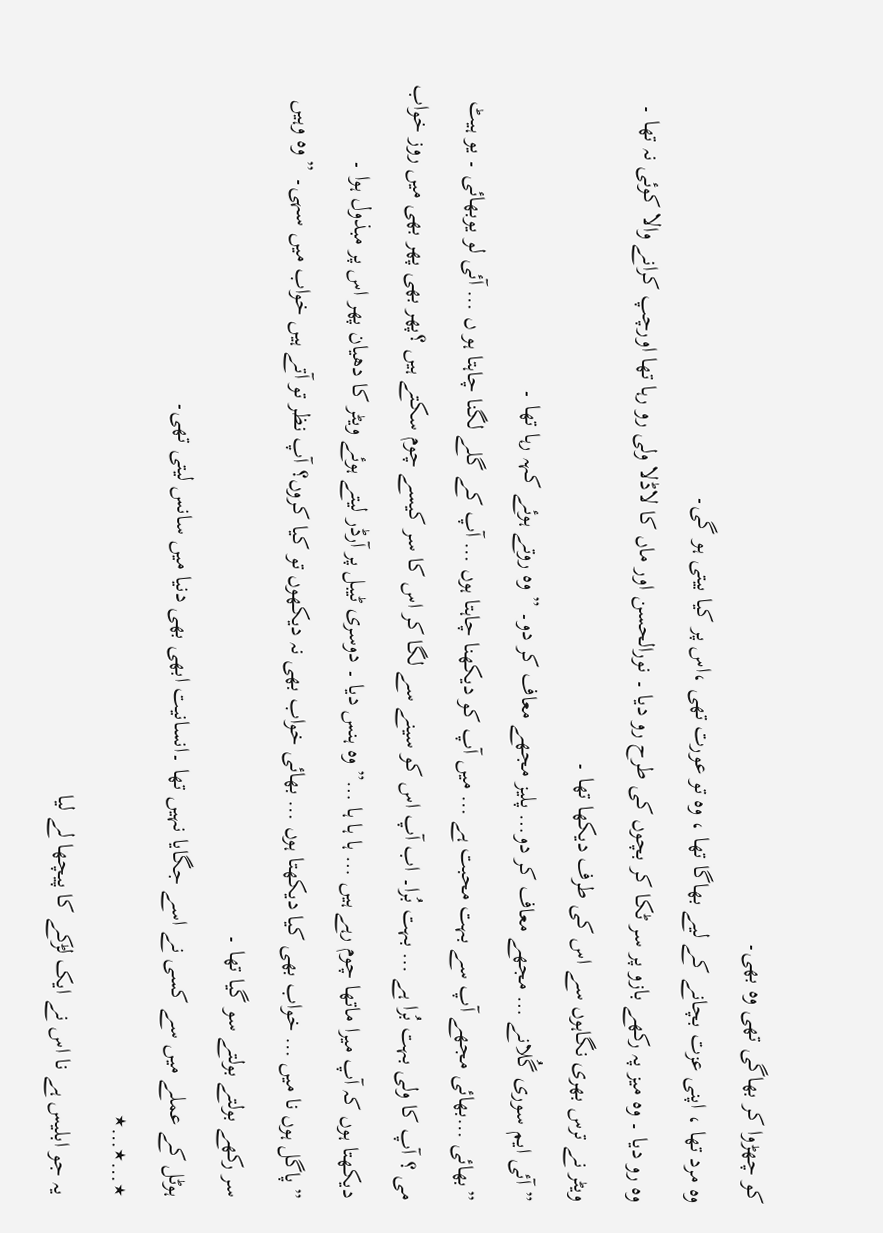کو چھڑوا کر بھاگی تھی وہ بھی۔
وہ مرد تھا ، اپنی عزت بچانے کے لیے بھاگا تھا ، وہ تو عورت تھی ،اس پر کیا بیتی ہو گی۔
وہ رو دیا ۔ وہ میز پہ رکھے بازو پر سر ٹکا کر بچوں کی طرح رو دیا ۔ نورالحسن اور ماں کا لاڈلا ولی رو رہا تھا اورچپ کرانے والا کوئی نہ تھا ۔
ویٹر نے ترس بھری نگاہوں سے اس کی طرف دیکھا تھا ۔
” آئی ایم سوری گُلانے … مجھے معاف کر دو… پلیز مجھے معاف کر دو۔ ” وہ روتے ہوئے کہہ رہا تھا ۔
”بھائی …بھائی مجھے آپ سے بہت محبت ہے … میں آپ کو دیکھنا چاہتا ہوں … آپ کے گلے لگنا چاہتا ہو ں … آئی لو یوبھائی ۔ یو ہیٹ می ؟ آپ کا ولی بہت بُرا ہے … بہت بُرا۔ اب آپ اس کو سینے سے لگا کر اس کا سر کیسے چوم سکتے ہیں ؟پھر بھی پھر بھی میں روز خواب دیکھتا ہوں کہ آپ میرا ماتھا چوم رہے ہیں … ہا ہا ہا …” وہ ہنس دیا ۔ دوسری ٹیبل پر آرڈر لیتے ہوئے ویٹر کا دھیان پھر اس پر مبذول ہوا ۔
”پاگل ہوں نا میں … خواب بھی کیا دیکھتا ہوں … بھائی خواب بھی نہ دیکھوں تو کیا کروں؟ آپ نظر تو آتے ہیں خواب میں سہی۔ ” وہ وہیں سر رکھے بولتے بولتے سو گیا تھا ۔
ہوٹل کے عملے میں سے کسی نے اسے جگایا نہیں تھا ۔انسانیت ابھی بھی دنیا میں سانس لیتی تھی۔
٭…٭…٭
یہ جو ابلیس ہے نا اس نے ایک لڑکے کا پیچھا لے لیا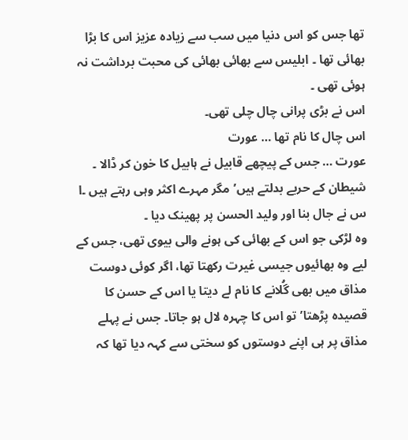تھا جس کو اس دنیا میں سب سے زیادہ عزیز اس کا بڑا بھائی تھا ۔ ابلیس سے بھائی بھائی کی محبت برداشت نہ ہوئی تھی ۔
اس نے بڑی پرانی چال چلی تھی۔
اس چال کا نام تھا … عورت
عورت … جس کے پیچھے قابیل نے ہابیل کا خون کر ڈالا ۔
شیطان کے حربے بدلتے ہیں’ مگر مہرے اکثر وہی رہتے ہیں ۔ا س نے جال بنا اور ولید الحسن پر پھینک دیا ۔
وہ لڑکی جو اس کے بھائی کی ہونے والی بیوی تھی، جس کے لیے وہ بھائیوں جیسی غیرت رکھتا تھا، اگر کوئی دوست مذاق میں بھی گُلانے کا نام لے دیتا یا اس کے حسن کا قصیدہ پڑھتا’ تو اس کا چہرہ لال ہو جاتا۔ جس نے پہلے مذاق پر ہی اپنے دوستوں کو سختی سے کہہ دیا تھا کہ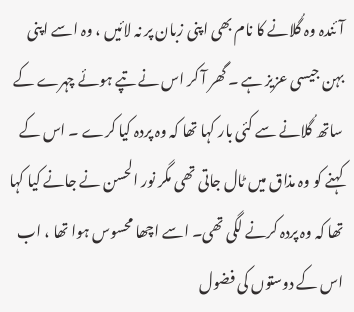آئندہ وہ گُلانے کا نام بھی اپنی زبان پر نہ لائیں ، وہ اسے اپنی بہن جیسی عزیز ہے ۔ گھر آ کر اس نے تپے ہوئے چہرے کے ساتھ گُلانے سے کئی بار کہا تھا کہ وہ پردہ کیا کرے ۔ اس کے کہنے کو وہ مذاق میں ٹال جاتی تھی مگر نور الحسن نے جانے کیا کہا تھا کہ وہ پردہ کرنے لگی تھی۔ اسے اچھا محسوس ہوا تھا ، اب اس کے دوستوں کی فضول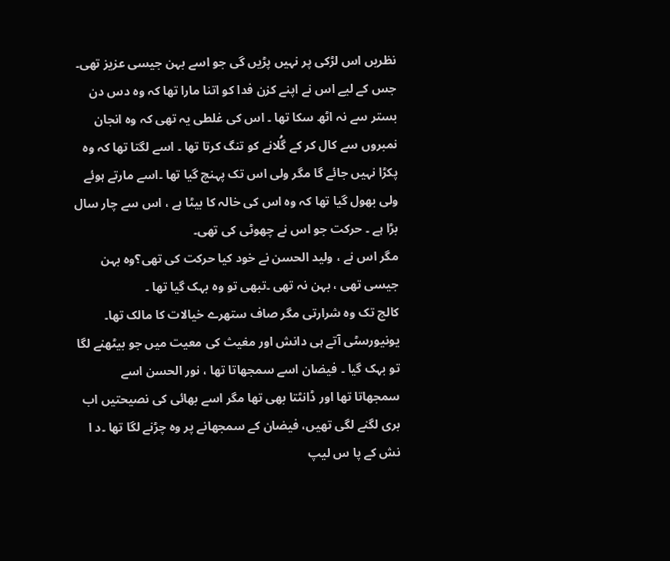نظریں اس لڑکی پر نہیں پڑیں گی جو اسے بہن جیسی عزیز تھی۔ جس کے لیے اس نے اپنے کزن فدا کو اتنا مارا تھا کہ وہ دس دن بستر سے نہ اٹھ سکا تھا ۔ اس کی غلطی یہ تھی کہ وہ انجان نمبروں سے کال کر کے گُلانے کو تنگ کرتا تھا ۔ اسے لگتا تھا کہ وہ پکڑا نہیں جائے گا مگر ولی اس تک پہنچ گیا تھا ۔اسے مارتے ہوئے ولی بھول گیا تھا کہ وہ اس کی خالہ کا بیٹا ہے ، اس سے چار سال بڑا ہے ۔ حرکت جو اس نے چھوٹی کی تھی۔
مگر اس نے ، ولید الحسن نے خود کیا حرکت کی تھی؟وہ بہن جیسی تھی ، بہن نہ تھی ۔تبھی تو وہ بہک گیا تھا ۔
کالج تک وہ شرارتی مگر صاف ستھرے خیالات کا مالک تھا۔ یونیورسٹی آتے ہی دانش اور مغیث کی معیت میں جو بیٹھنے لگا تو بہک گیا ۔ فیضان اسے سمجھاتا تھا ، نور الحسن اسے سمجھاتا تھا اور ڈانٹتا بھی تھا مگر اسے بھائی کی نصیحتیں اب بری لگنے لگی تھیں، فیضان کے سمجھانے پر وہ چڑنے لگا تھا ۔د ا نش کے پا س لیپ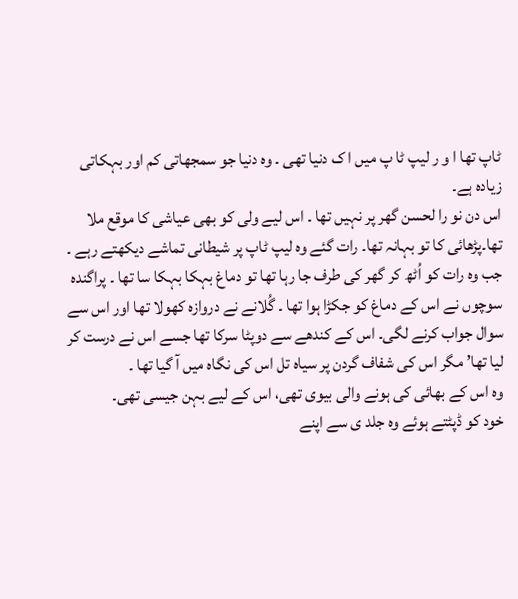ٹاپ تھا ا و ر لیپ ٹا پ میں ا ک دنیا تھی ۔ وہ دنیا جو سمجھاتی کم اور بہکاتی زیادہ ہے۔
اس دن نو را لحسن گھر پر نہیں تھا ۔ اس لیے ولی کو بھی عیاشی کا موقع ملا تھا۔پڑھائی کا تو بہانہ تھا۔ رات گئے وہ لیپ ٹاپ پر شیطانی تماشے دیکھتے رہے ۔ جب وہ رات کو اُٹھ کر گھر کی طرف جا رہا تھا تو دماغ بہکا بہکا سا تھا ۔ پراگندہ سوچوں نے اس کے دماغ کو جکڑا ہوا تھا ۔ گُلانے نے دروازہ کھولا تھا اور اس سے سوال جواب کرنے لگی۔ اس کے کندھے سے دوپٹا سرکا تھا جسے اس نے درست کر لیا تھا’ مگر اس کی شفاف گردن پر سیاہ تل اس کی نگاہ میں آ گیا تھا ۔
وہ اس کے بھائی کی ہونے والی بیوی تھی، اس کے لیے بہن جیسی تھی۔
خود کو ڈپٹتے ہوئے وہ جلد ی سے اپنے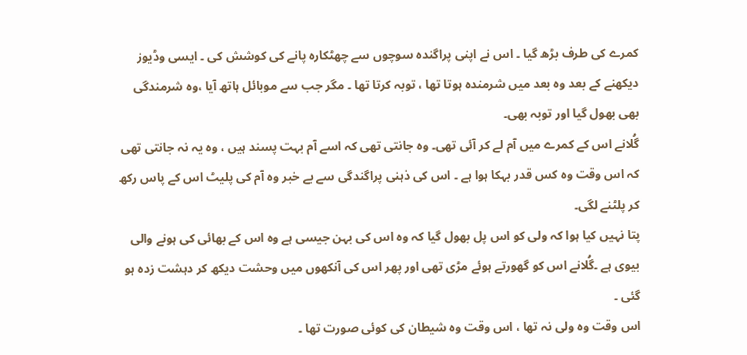کمرے کی طرف بڑھ گیا ۔ اس نے اپنی پراگندہ سوچوں سے چھٹکارہ پانے کی کوشش کی ۔ ایسی وڈیوز دیکھنے کے بعد وہ بعد میں شرمندہ ہوتا تھا ، توبہ کرتا تھا ۔ مگر جب سے موبائل ہاتھ آیا ،وہ شرمندگی بھی بھول گیا اور توبہ بھی۔
گُلانے اس کے کمرے میں آم لے کر آئی تھی۔ وہ جانتی تھی کہ اسے آم بہت پسند ہیں ، وہ یہ نہ جانتی تھی کہ اس وقت وہ کس قدر بہکا ہوا ہے ۔ اس کی ذہنی پراگندگی سے بے خبر وہ آم کی پلیٹ اس کے پاس رکھ کر پلٹنے لگی۔
پتا نہیں کیا ہوا کہ ولی کو اس پل بھول گیا کہ وہ اس کی بہن جیسی ہے وہ اس کے بھائی کی ہونے والی بیوی ہے ۔گُلانے اس کو گھورتے ہوئے مڑی تھی اور پھر اس کی آنکھوں میں وحشت دیکھ کر دہشت زدہ ہو گئی ۔
اس وقت وہ ولی نہ تھا ، اس وقت وہ شیطان کی کوئی صورت تھا ۔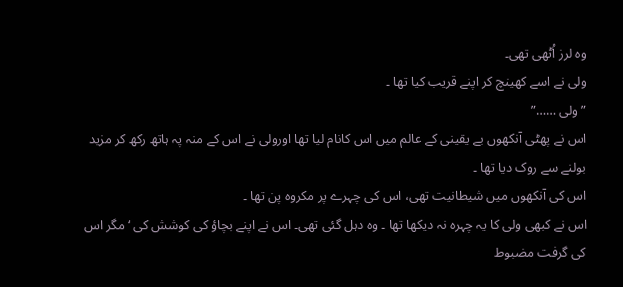وہ لرز اُٹھی تھی۔
ولی نے اسے کھینچ کر اپنے قریب کیا تھا ۔
”ولی ……”
اس نے پھٹی آنکھوں بے یقینی کے عالم میں اس کانام لیا تھا اورولی نے اس کے منہ پہ ہاتھ رکھ کر مزید بولنے سے روک دیا تھا ۔
اس کی آنکھوں میں شیطانیت تھی، اس کی چہرے پر مکروہ پن تھا ۔
اس نے کبھی ولی کا یہ چہرہ نہ دیکھا تھا ۔ وہ دہل گئی تھی۔ اس نے اپنے بچاؤ کی کوشش کی ‘مگر اس کی گرفت مضبوط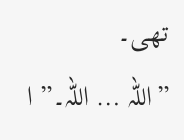تھی۔
”اللہ … اللہ۔” ا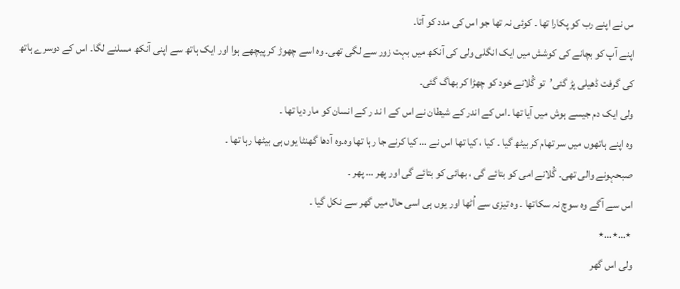س نے اپنے رب کو پکارا تھا ۔ کوئی نہ تھا جو اس کی مدد کو آتا۔
اپنے آپ کو بچانے کی کوشش میں ایک انگلی ولی کی آنکھ میں بہت زور سے لگی تھی۔ وہ اسے چھوڑ کر پیچھے ہوا اور ایک ہاتھ سے اپنی آنکھ مسلنے لگا۔ اس کے دوسرے ہاتھ کی گرفت ڈھیلی پڑ گئی’تو گُلانے خود کو چھڑا کر بھاگ گئی۔
ولی ایک دم جیسے ہوش میں آیا تھا ۔اس کے اندر کے شیطان نے اس کے ا ند ر کے انسان کو مار دیا تھا ۔
وہ اپنے ہاتھوں میں سر تھام کر بیٹھ گیا ۔ کیا ، کیا تھا اس نے … کیا کرنے جا رہا تھا وہ۔وہ آدھا گھنٹا یوں ہی بیٹھا رہا تھا ۔
صبحہونے والی تھی۔ گُلانے امی کو بتائے گی ، بھائی کو بتائے گی اور پھر … پھر ۔
اس سے آگے وہ سوچ نہ سکاتھا ۔ وہ تیزی سے اُٹھا اور یوں ہی اسی حال میں گھر سے نکل گیا ۔
٭…٭…٭
ولی اس گھر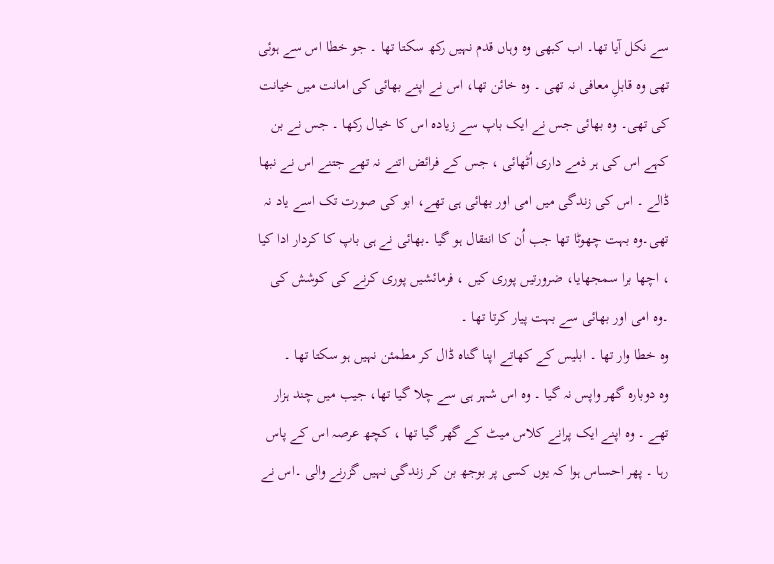سے نکل آیا تھا۔ اب کبھی وہ وہاں قدم نہیں رکھ سکتا تھا ۔ جو خطا اس سے ہوئی تھی وہ قابلِ معافی نہ تھی ۔ وہ خائن تھا، اس نے اپنے بھائی کی امانت میں خیانت کی تھی۔ وہ بھائی جس نے ایک باپ سے زیادہ اس کا خیال رکھا ۔ جس نے بن کہے اس کی ہر ذمے داری اُٹھائی ، جس کے فرائض اتنے نہ تھے جتنے اس نے نبھا ڈالے ۔ اس کی زندگی میں امی اور بھائی ہی تھے، ابو کی صورت تک اسے یاد نہ تھی۔وہ بہت چھوٹا تھا جب اُن کا انتقال ہو گیا ۔بھائی نے ہی باپ کا کردار ادا کیا ، اچھا برا سمجھایا، ضرورتیں پوری کیں ، فرمائشیں پوری کرنے کی کوشش کی ۔وہ امی اور بھائی سے بہت پیار کرتا تھا ۔
وہ خطا وار تھا ۔ ابلیس کے کھاتے اپنا گناہ ڈال کر مطمئن نہیں ہو سکتا تھا ۔
وہ دوبارہ گھر واپس نہ گیا ۔ وہ اس شہر ہی سے چلا گیا تھا، جیب میں چند ہزار تھے ۔ وہ اپنے ایک پرانے کلاس میٹ کے گھر گیا تھا ، کچھ عرصہ اس کے پاس رہا ۔ پھر احساس ہوا کہ یوں کسی پر بوجھ بن کر زندگی نہیں گزرنے والی ۔اس نے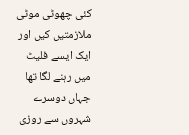کئی چھوٹی موٹی ملازمتیں کیں اور ایک ایسے فلیٹ میں رہنے لگا تھا جہاں دوسرے شہروں سے روزی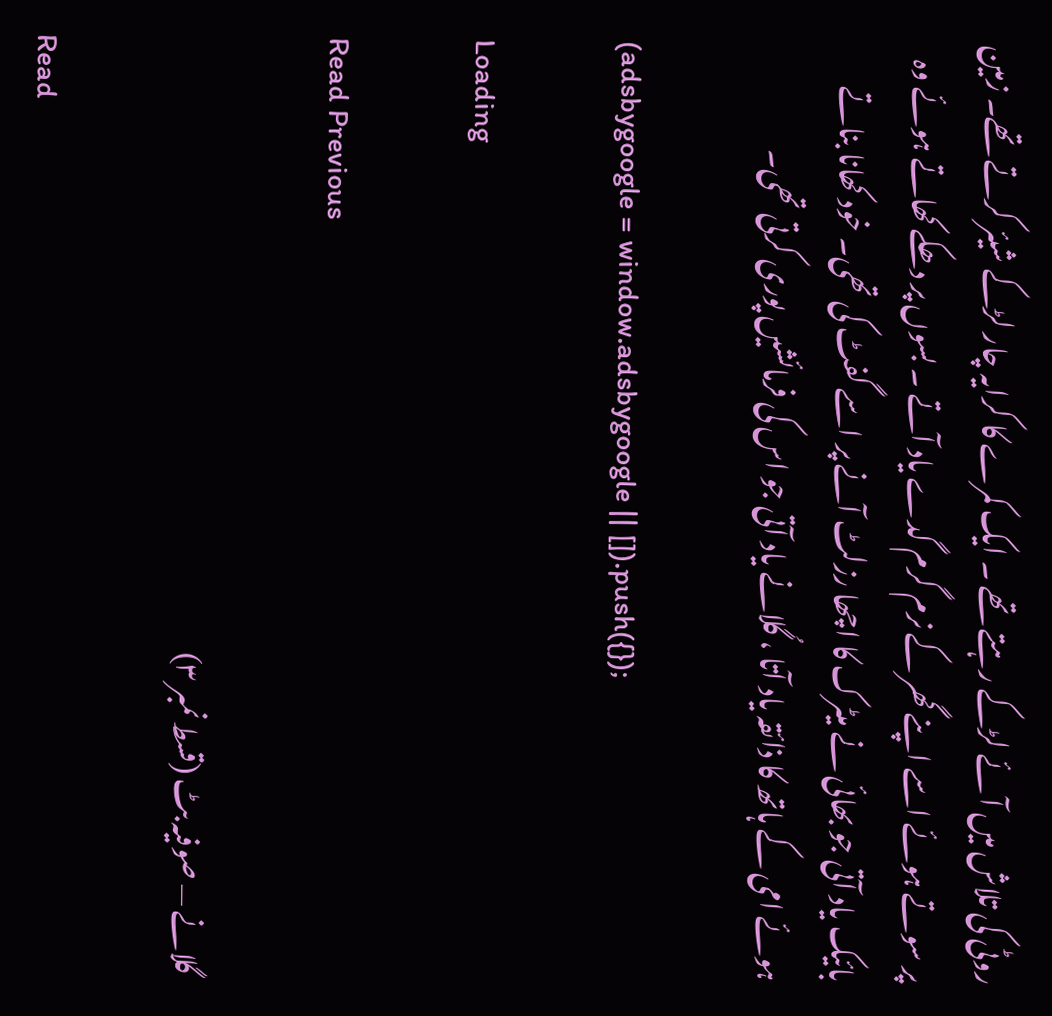روٹی کی تلاش میں آئے لڑکے رہتے تھے ۔ ایک کمرے کا کرایہ چار لڑکے شیئر کرتے تھے۔ زمین پر سوتے ہوئے اسے اپنے گھر کے نرم گرم گدے یاد آتے ۔ بسوں پر دھکے کھاتے ہوئے وہ بائیک یاد آتی جو بھائی نے میٹرک کا اچھا رزلٹ آنے پر اسے گفٹ کی تھی۔ خود کھانا بناتے ہوئے امی کے ہاتھ کا ذائقہ یاد آتا ، گُلانے یاد آتی جو اس کی فرمائشیں پوری کرتی تھی۔

(adsbygoogle = window.adsbygoogle || []).push({});

Loading

Read Previous

گلانے — صوفیہ بٹ (قسط نمبر ۳)

Read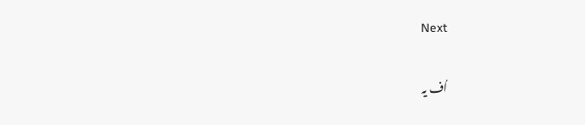Next

اُف یہ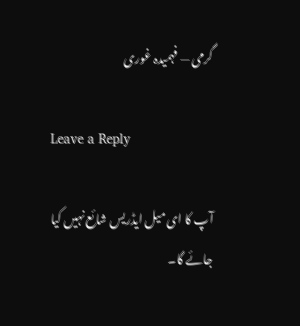گرمی — فہمیدہ غوری

Leave a Reply

آپ کا ای میل ایڈریس شائع نہیں کیا جائے گا۔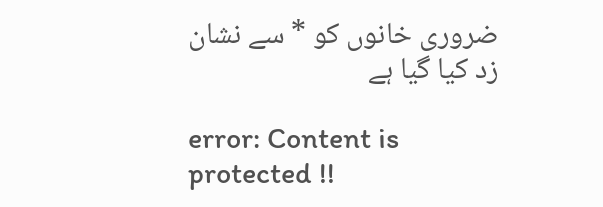ضروری خانوں کو * سے نشان زد کیا گیا ہے

error: Content is protected !!